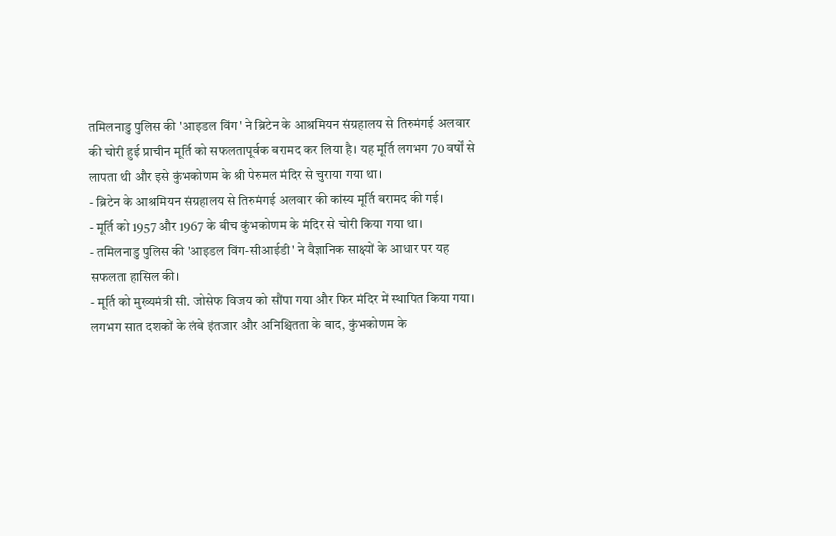तमिलनाडु पुलिस की 'आइडल विंग' ने ब्रिटेन के आश्रमियन संग्रहालय से तिरुमंगई अलवार की चोरी हुई प्राचीन मूर्ति को सफलतापूर्वक बरामद कर लिया है। यह मूर्ति लगभग 70 वर्षों से लापता थी और इसे कुंभकोणम के श्री पेरुमल मंदिर से चुराया गया था।
- ब्रिटेन के आश्रमियन संग्रहालय से तिरुमंगई अलवार की कांस्य मूर्ति बरामद की गई।
- मूर्ति को 1957 और 1967 के बीच कुंभकोणम के मंदिर से चोरी किया गया था।
- तमिलनाडु पुलिस की 'आइडल विंग-सीआईडी' ने वैज्ञानिक साक्ष्यों के आधार पर यह सफलता हासिल की।
- मूर्ति को मुख्यमंत्री सी. जोसेफ विजय को सौंपा गया और फिर मंदिर में स्थापित किया गया।
लगभग सात दशकों के लंबे इंतजार और अनिश्चितता के बाद, कुंभकोणम के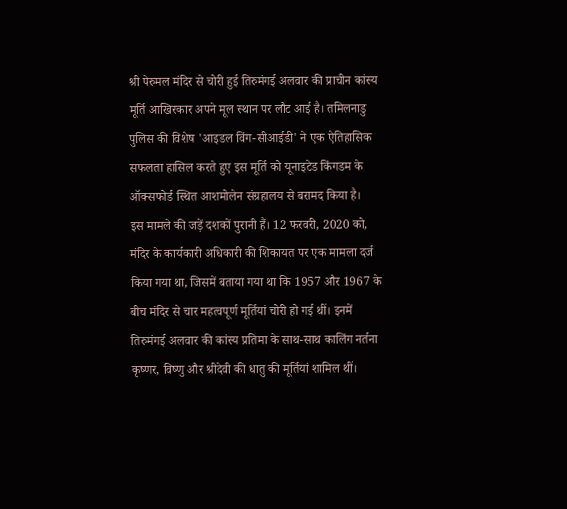श्री पेरुमल मंदिर से चोरी हुई तिरुमंगई अलवार की प्राचीन कांस्य मूर्ति आखिरकार अपने मूल स्थान पर लौट आई है। तमिलनाडु पुलिस की विशेष 'आइडल विंग-सीआईडी' ने एक ऐतिहासिक सफलता हासिल करते हुए इस मूर्ति को यूनाइटेड किंगडम के ऑक्सफोर्ड स्थित आशमोलेन संग्रहालय से बरामद किया है।
इस मामले की जड़ें दशकों पुरानी हैं। 12 फरवरी, 2020 को, मंदिर के कार्यकारी अधिकारी की शिकायत पर एक मामला दर्ज किया गया था, जिसमें बताया गया था कि 1957 और 1967 के बीच मंदिर से चार महत्वपूर्ण मूर्तियां चोरी हो गई थीं। इनमें तिरुमंगई अलवार की कांस्य प्रतिमा के साथ-साथ कालिंग नर्तना कृष्णर, विष्णु और श्रीदेवी की धातु की मूर्तियां शामिल थीं।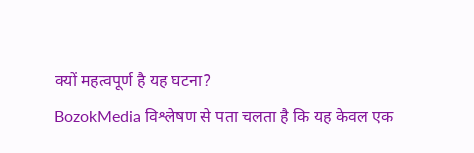क्यों महत्वपूर्ण है यह घटना?
BozokMedia विश्लेषण से पता चलता है कि यह केवल एक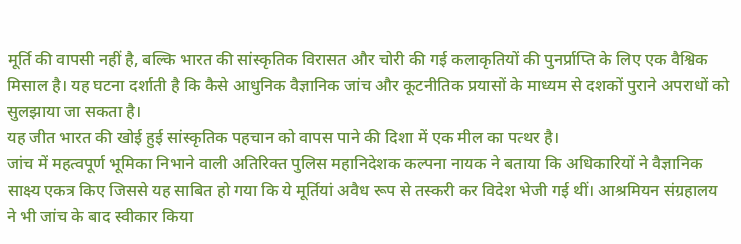मूर्ति की वापसी नहीं है, बल्कि भारत की सांस्कृतिक विरासत और चोरी की गई कलाकृतियों की पुनर्प्राप्ति के लिए एक वैश्विक मिसाल है। यह घटना दर्शाती है कि कैसे आधुनिक वैज्ञानिक जांच और कूटनीतिक प्रयासों के माध्यम से दशकों पुराने अपराधों को सुलझाया जा सकता है।
यह जीत भारत की खोई हुई सांस्कृतिक पहचान को वापस पाने की दिशा में एक मील का पत्थर है।
जांच में महत्वपूर्ण भूमिका निभाने वाली अतिरिक्त पुलिस महानिदेशक कल्पना नायक ने बताया कि अधिकारियों ने वैज्ञानिक साक्ष्य एकत्र किए जिससे यह साबित हो गया कि ये मूर्तियां अवैध रूप से तस्करी कर विदेश भेजी गई थीं। आश्रमियन संग्रहालय ने भी जांच के बाद स्वीकार किया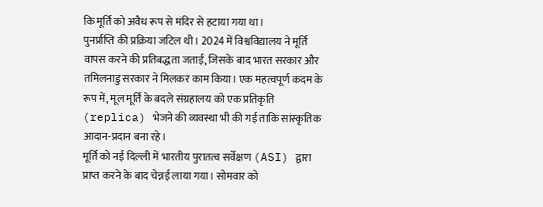कि मूर्ति को अवैध रूप से मंदिर से हटाया गया था।
पुनर्प्राप्ति की प्रक्रिया जटिल थी। 2024 में विश्वविद्यालय ने मूर्ति वापस करने की प्रतिबद्धता जताई, जिसके बाद भारत सरकार और तमिलनाडु सरकार ने मिलकर काम किया। एक महत्वपूर्ण कदम के रूप में, मूल मूर्ति के बदले संग्रहालय को एक प्रतिकृति (replica) भेजने की व्यवस्था भी की गई ताकि सांस्कृतिक आदान-प्रदान बना रहे।
मूर्ति को नई दिल्ली में भारतीय पुरातत्व सर्वेक्षण (ASI) द्वारा प्राप्त करने के बाद चेन्नई लाया गया। सोमवार को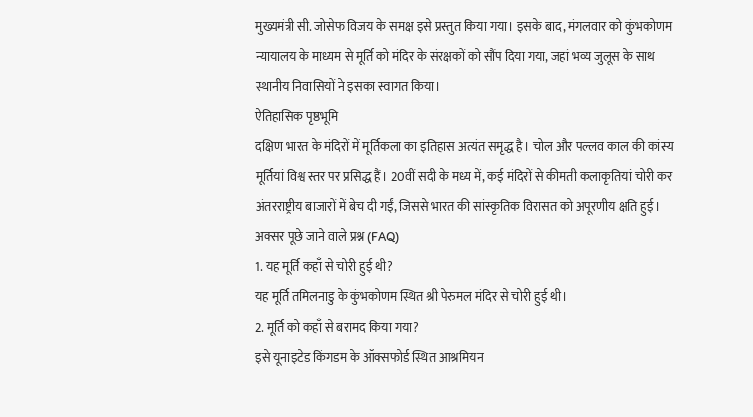मुख्यमंत्री सी. जोसेफ विजय के समक्ष इसे प्रस्तुत किया गया। इसके बाद, मंगलवार को कुंभकोणम न्यायालय के माध्यम से मूर्ति को मंदिर के संरक्षकों को सौंप दिया गया, जहां भव्य जुलूस के साथ स्थानीय निवासियों ने इसका स्वागत किया।
ऐतिहासिक पृष्ठभूमि
दक्षिण भारत के मंदिरों में मूर्तिकला का इतिहास अत्यंत समृद्ध है। चोल और पल्लव काल की कांस्य मूर्तियां विश्व स्तर पर प्रसिद्ध हैं। 20वीं सदी के मध्य में, कई मंदिरों से कीमती कलाकृतियां चोरी कर अंतरराष्ट्रीय बाजारों में बेच दी गईं, जिससे भारत की सांस्कृतिक विरासत को अपूरणीय क्षति हुई।
अक्सर पूछे जाने वाले प्रश्न (FAQ)
1. यह मूर्ति कहाँ से चोरी हुई थी?
यह मूर्ति तमिलनाडु के कुंभकोणम स्थित श्री पेरुमल मंदिर से चोरी हुई थी।
2. मूर्ति को कहाँ से बरामद किया गया?
इसे यूनाइटेड किंगडम के ऑक्सफोर्ड स्थित आश्रमियन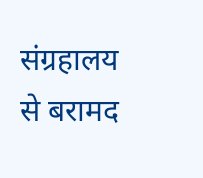संग्रहालय से बरामद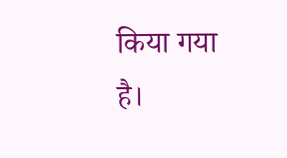किया गया है।